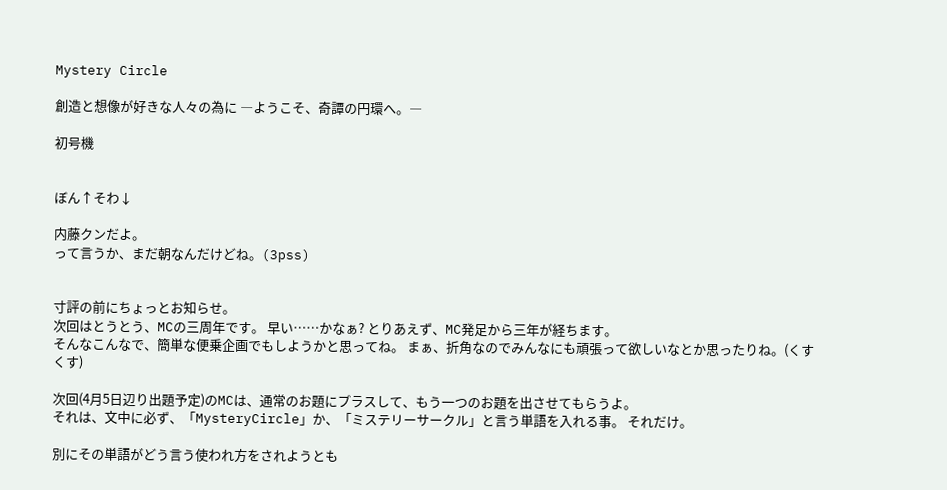Mystery Circle

創造と想像が好きな人々の為に ―ようこそ、奇譚の円環へ。―

初号機


ぼん↑そわ↓

内藤クンだよ。
って言うか、まだ朝なんだけどね。(3pss)


寸評の前にちょっとお知らせ。
次回はとうとう、MCの三周年です。 早い……かなぁ? とりあえず、MC発足から三年が経ちます。
そんなこんなで、簡単な便乗企画でもしようかと思ってね。 まぁ、折角なのでみんなにも頑張って欲しいなとか思ったりね。(くすくす)

次回(4月5日辺り出題予定)のMCは、通常のお題にプラスして、もう一つのお題を出させてもらうよ。
それは、文中に必ず、「MysteryCircle」か、「ミステリーサークル」と言う単語を入れる事。 それだけ。

別にその単語がどう言う使われ方をされようとも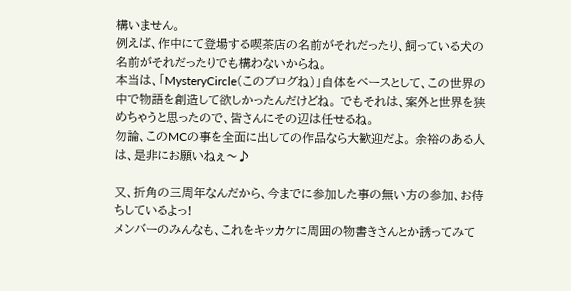構いません。
例えば、作中にて登場する喫茶店の名前がそれだったり、飼っている犬の名前がそれだったりでも構わないからね。
本当は、「MysteryCircle(このブログね)」自体をベースとして、この世界の中で物語を創造して欲しかったんだけどね。 でもそれは、案外と世界を狭めちゃうと思ったので、皆さんにその辺は任せるね。
勿論、このMCの事を全面に出しての作品なら大歓迎だよ。 余裕のある人は、是非にお願いねぇ〜♪

又、折角の三周年なんだから、今までに参加した事の無い方の参加、お待ちしているよっ!
メンバーのみんなも、これをキッカケに周囲の物書きさんとか誘ってみて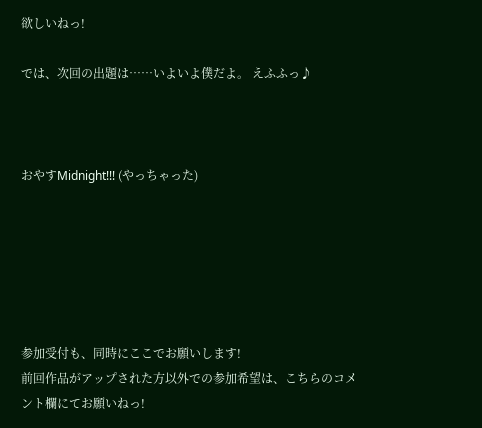欲しいねっ!

では、次回の出題は……いよいよ僕だよ。 えふふっ♪



おやすMidnight!!! (やっちゃった)






参加受付も、同時にここでお願いします!
前回作品がアップされた方以外での参加希望は、こちらのコメント欄にてお願いねっ!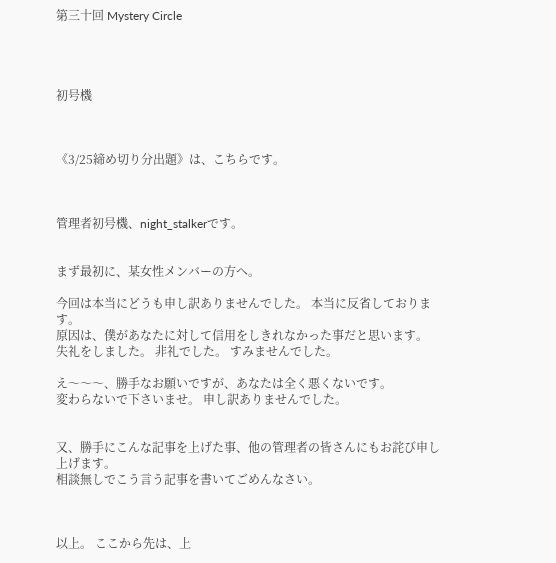第三十回 Mystery Circle




初号機



《3/25締め切り分出題》は、こちらです。



管理者初号機、night_stalkerです。


まず最初に、某女性メンバーの方へ。

今回は本当にどうも申し訳ありませんでした。 本当に反省しております。
原因は、僕があなたに対して信用をしきれなかった事だと思います。
失礼をしました。 非礼でした。 すみませんでした。

え〜〜〜、勝手なお願いですが、あなたは全く悪くないです。
変わらないで下さいませ。 申し訳ありませんでした。


又、勝手にこんな記事を上げた事、他の管理者の皆さんにもお詫び申し上げます。
相談無しでこう言う記事を書いてごめんなさい。



以上。 ここから先は、上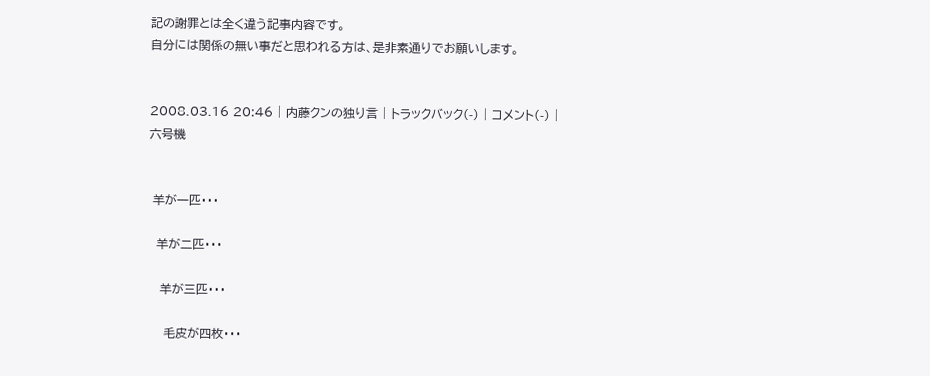記の謝罪とは全く違う記事内容です。
自分には関係の無い事だと思われる方は、是非素通りでお願いします。


2008.03.16 20:46 | 内藤クンの独り言 | トラックバック(-) | コメント(-) |
六号機


 羊が一匹・・・

  羊が二匹・・・

   羊が三匹・・・

    毛皮が四枚・・・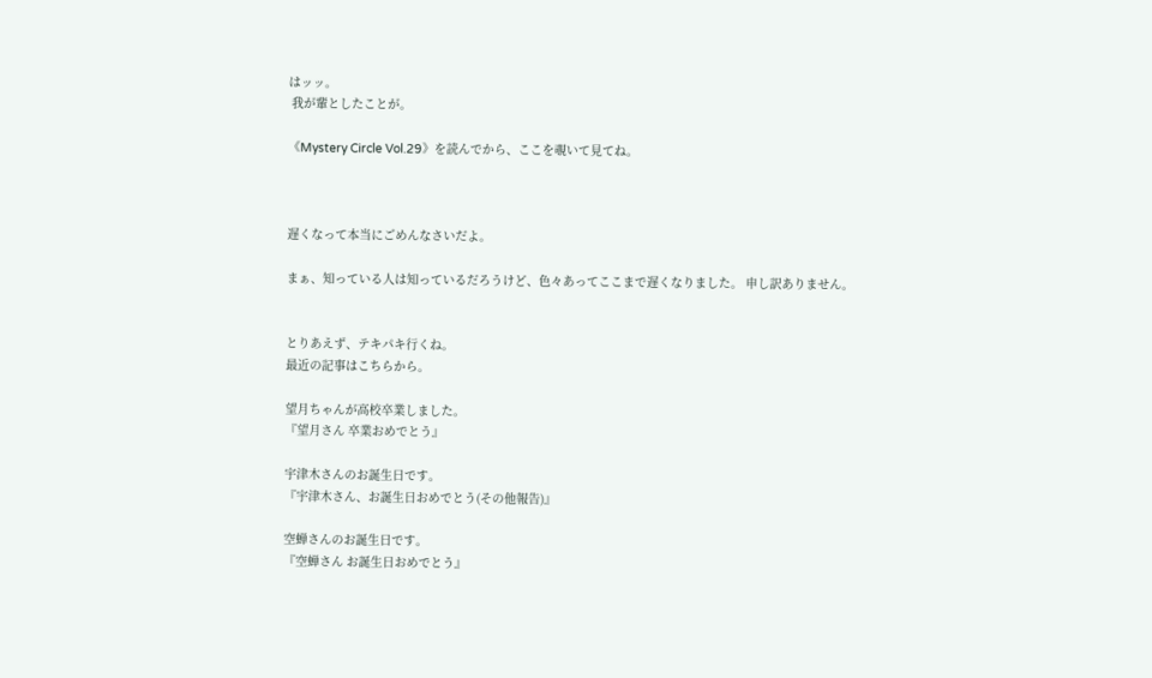はッッ。
 我が輩としたことが。

《Mystery Circle Vol.29》を読んでから、ここを覗いて見てね。



遅くなって本当にごめんなさいだよ。

まぁ、知っている人は知っているだろうけど、色々あってここまで遅くなりました。 申し訳ありません。


とりあえず、テキパキ行くね。
最近の記事はこちらから。

望月ちゃんが高校卒業しました。
『望月さん 卒業おめでとう』

宇津木さんのお誕生日です。
『宇津木さん、お誕生日おめでとう(その他報告)』

空蝉さんのお誕生日です。
『空蝉さん お誕生日おめでとう』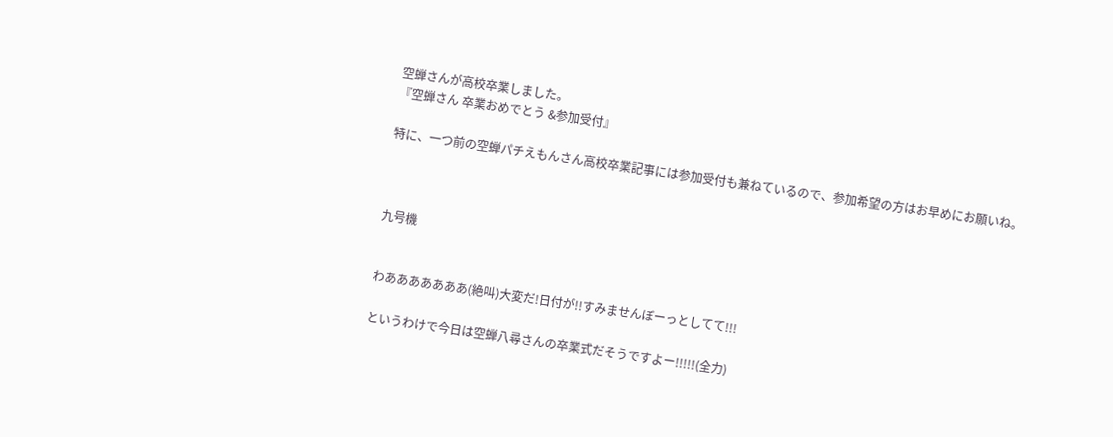空蝉さんが高校卒業しました。
『空蝉さん 卒業おめでとう &参加受付』

特に、一つ前の空蝉パチえもんさん高校卒業記事には参加受付も兼ねているので、参加希望の方はお早めにお願いね。



九号機


わあああああああ(絶叫)大変だ!日付が!!すみませんぼーっとしてて!!!

というわけで今日は空蝉八尋さんの卒業式だそうですよー!!!!!(全力)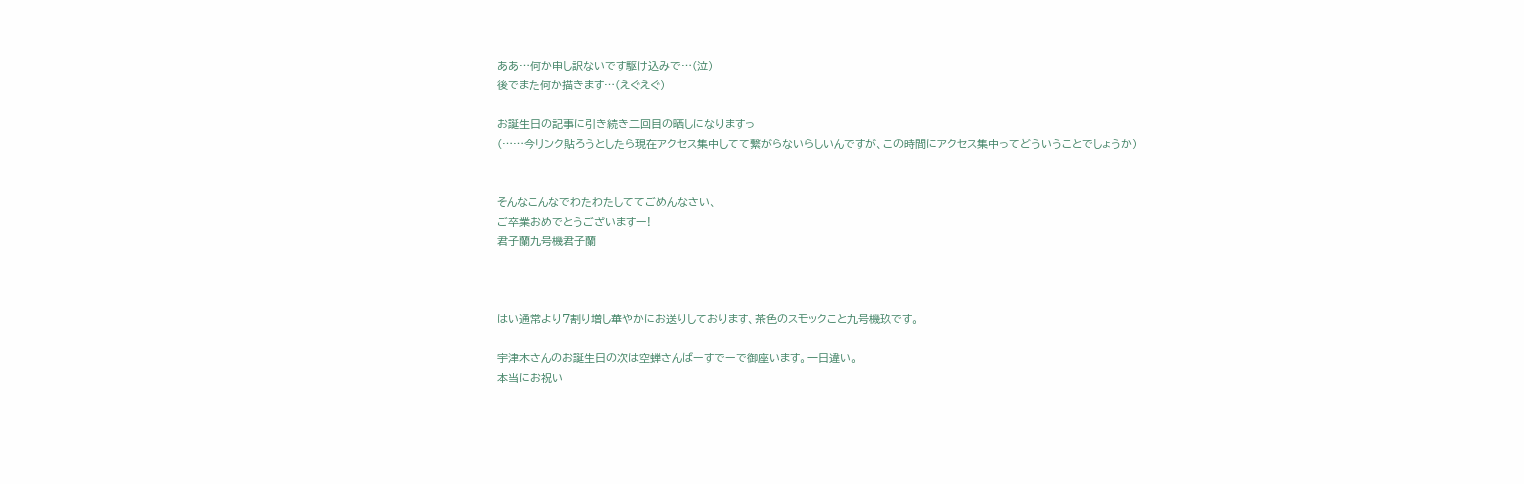ああ…何か申し訳ないです駆け込みで…(泣)
後でまた何か描きます…(えぐえぐ)

お誕生日の記事に引き続き二回目の晒しになりますっ
(……今リンク貼ろうとしたら現在アクセス集中してて繋がらないらしいんですが、この時間にアクセス集中ってどういうことでしょうか)


そんなこんなでわたわたしててごめんなさい、
ご卒業おめでとうございますー!
君子蘭九号機君子蘭



はい通常より7割り増し華やかにお送りしております、茶色のスモックこと九号機玖です。

宇津木さんのお誕生日の次は空蝉さんばーすでーで御座います。一日違い。
本当にお祝い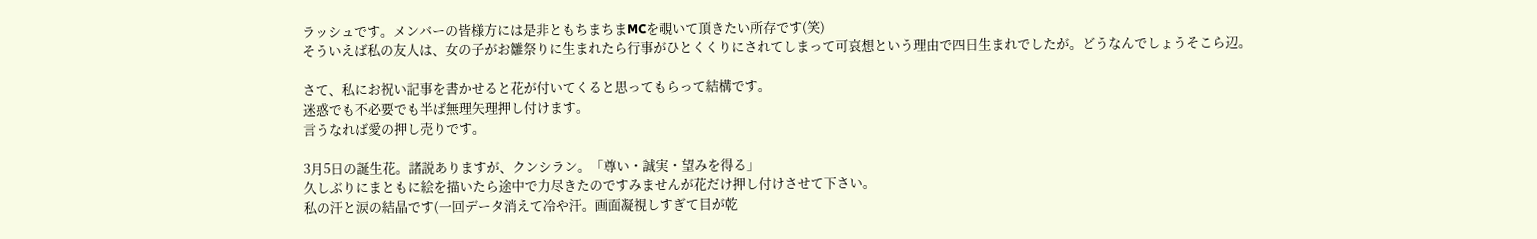ラッシュです。メンバーの皆様方には是非ともちまちまMCを覗いて頂きたい所存です(笑)
そういえば私の友人は、女の子がお雛祭りに生まれたら行事がひとくくりにされてしまって可哀想という理由で四日生まれでしたが。どうなんでしょうそこら辺。

さて、私にお祝い記事を書かせると花が付いてくると思ってもらって結構です。
迷惑でも不必要でも半ば無理矢理押し付けます。
言うなれば愛の押し売りです。

3月5日の誕生花。諸説ありますが、クンシラン。「尊い・誠実・望みを得る」
久しぶりにまともに絵を描いたら途中で力尽きたのですみませんが花だけ押し付けさせて下さい。
私の汗と涙の結晶です(一回データ消えて冷や汗。画面凝視しすぎて目が乾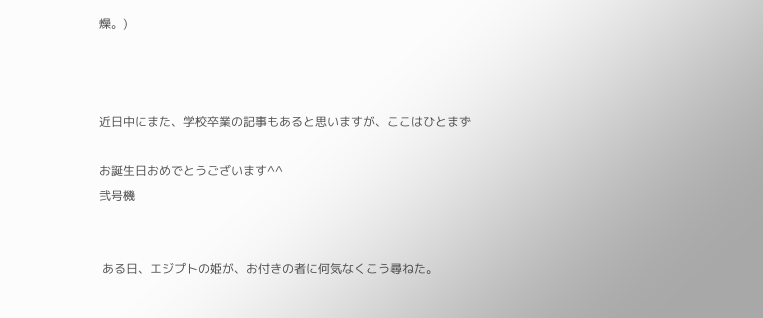燥。)



近日中にまた、学校卒業の記事もあると思いますが、ここはひとまず

お誕生日おめでとうございます^^
弐号機


 ある日、エジプトの姫が、お付きの者に何気なくこう尋ねた。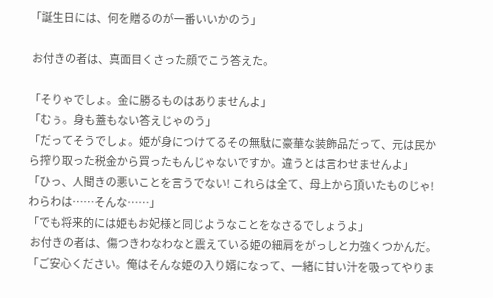「誕生日には、何を贈るのが一番いいかのう」

 お付きの者は、真面目くさった顔でこう答えた。

「そりゃでしょ。金に勝るものはありませんよ」
「むぅ。身も蓋もない答えじゃのう」
「だってそうでしょ。姫が身につけてるその無駄に豪華な装飾品だって、元は民から搾り取った税金から買ったもんじゃないですか。違うとは言わせませんよ」
「ひっ、人聞きの悪いことを言うでない! これらは全て、母上から頂いたものじゃ! わらわは……そんな……」
「でも将来的には姫もお妃様と同じようなことをなさるでしょうよ」
 お付きの者は、傷つきわなわなと震えている姫の細肩をがっしと力強くつかんだ。
「ご安心ください。俺はそんな姫の入り婿になって、一緒に甘い汁を吸ってやりま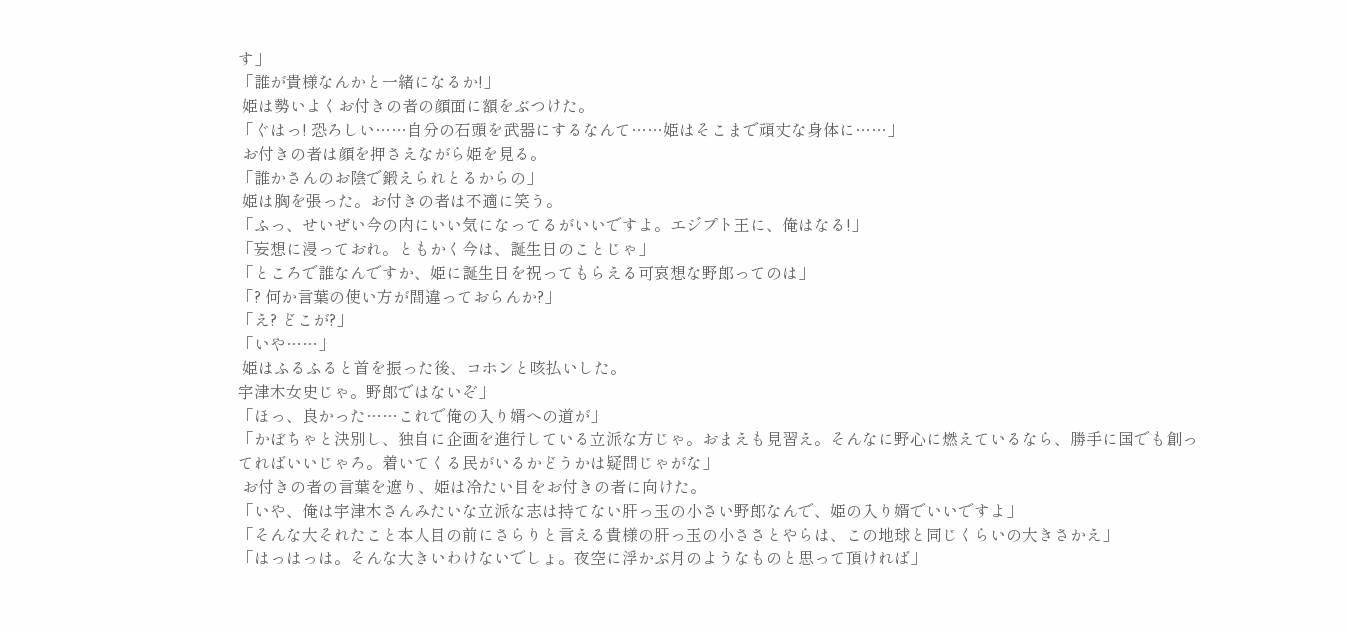す」
「誰が貴様なんかと一緒になるか!」
 姫は勢いよくお付きの者の顔面に額をぶつけた。
「ぐはっ! 恐ろしい……自分の石頭を武器にするなんて……姫はそこまで頑丈な身体に……」
 お付きの者は顔を押さえながら姫を見る。
「誰かさんのお陰で鍛えられとるからの」
 姫は胸を張った。お付きの者は不適に笑う。
「ふっ、せいぜい今の内にいい気になってるがいいですよ。エジプト王に、俺はなる!」
「妄想に浸っておれ。ともかく今は、誕生日のことじゃ」
「ところで誰なんですか、姫に誕生日を祝ってもらえる可哀想な野郎ってのは」
「? 何か言葉の使い方が間違っておらんか?」
「え? どこが?」
「いや……」
 姫はふるふると首を振った後、コホンと咳払いした。
宇津木女史じゃ。野郎ではないぞ」
「ほっ、良かった……これで俺の入り婿への道が」
「かぼちゃと決別し、独自に企画を進行している立派な方じゃ。おまえも見習え。そんなに野心に燃えているなら、勝手に国でも創ってればいいじゃろ。着いてくる民がいるかどうかは疑問じゃがな」
 お付きの者の言葉を遮り、姫は冷たい目をお付きの者に向けた。
「いや、俺は宇津木さんみたいな立派な志は持てない肝っ玉の小さい野郎なんで、姫の入り婿でいいですよ」
「そんな大それたこと本人目の前にさらりと言える貴様の肝っ玉の小ささとやらは、この地球と同じくらいの大きさかえ」
「はっはっは。そんな大きいわけないでしょ。夜空に浮かぶ月のようなものと思って頂ければ」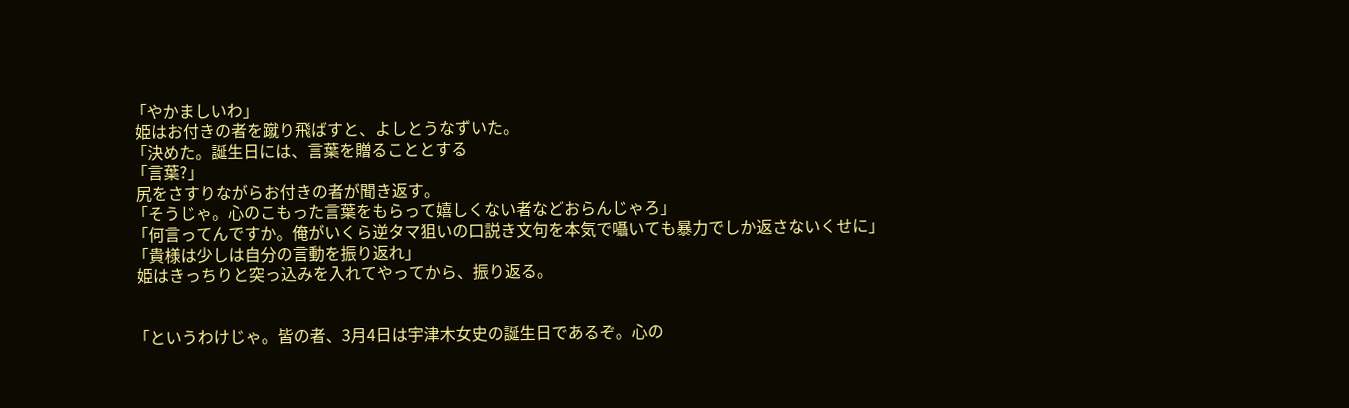「やかましいわ」
 姫はお付きの者を蹴り飛ばすと、よしとうなずいた。
「決めた。誕生日には、言葉を贈ることとする
「言葉?」
 尻をさすりながらお付きの者が聞き返す。
「そうじゃ。心のこもった言葉をもらって嬉しくない者などおらんじゃろ」
「何言ってんですか。俺がいくら逆タマ狙いの口説き文句を本気で囁いても暴力でしか返さないくせに」
「貴様は少しは自分の言動を振り返れ」
 姫はきっちりと突っ込みを入れてやってから、振り返る。


「というわけじゃ。皆の者、3月4日は宇津木女史の誕生日であるぞ。心の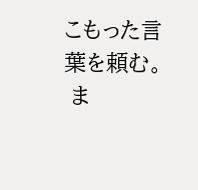こもった言葉を頼む。
 ま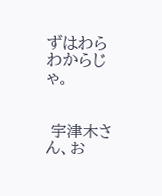ずはわらわからじゃ。


 宇津木さん、お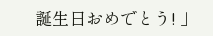誕生日おめでとう! 」